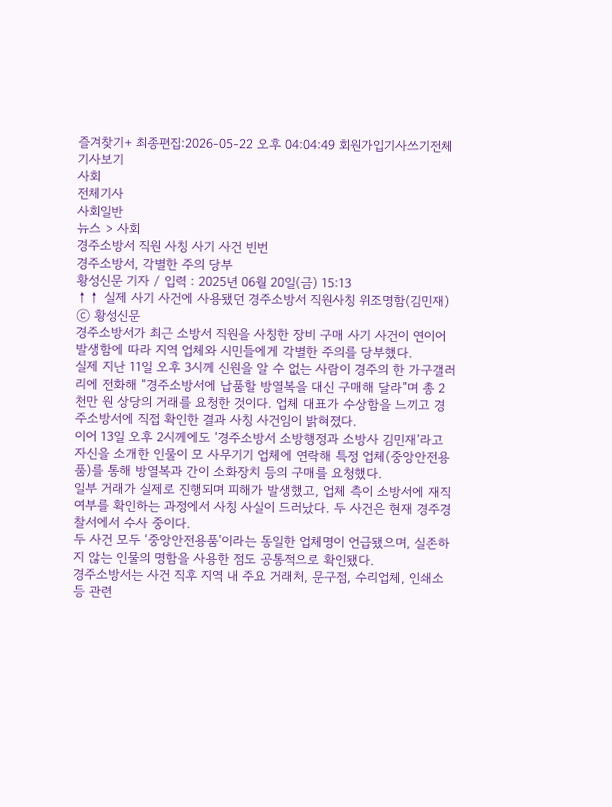즐겨찾기+ 최종편집:2026-05-22 오후 04:04:49 회원가입기사쓰기전체기사보기
사회
전체기사
사회일반
뉴스 > 사회
경주소방서 직원 사칭 사기 사건 빈번
경주소방서, 각별한 주의 당부
황성신문 기자 / 입력 : 2025년 06월 20일(금) 15:13
↑↑ 실제 사기 사건에 사용됐던 경주소방서 직원사칭 위조명함(김민재)
ⓒ 황성신문
경주소방서가 최근 소방서 직원을 사칭한 장비 구매 사기 사건이 연이어 발생함에 따라 지역 업체와 시민들에게 각별한 주의를 당부했다.
실제 지난 11일 오후 3시께 신원을 알 수 없는 사람이 경주의 한 가구갤러리에 전화해 “경주소방서에 납품할 방열복을 대신 구매해 달라”며 총 2천만 원 상당의 거래를 요청한 것이다. 업체 대표가 수상함을 느끼고 경주소방서에 직접 확인한 결과 사칭 사건임이 밝혀졌다.
이어 13일 오후 2시께에도 ‘경주소방서 소방행정과 소방사 김민재’라고 자신을 소개한 인물이 모 사무기기 업체에 연락해 특정 업체(중앙안전용품)를 통해 방열복과 간이 소화장치 등의 구매를 요청했다.
일부 거래가 실제로 진행되며 피해가 발생했고, 업체 측이 소방서에 재직 여부를 확인하는 과정에서 사칭 사실이 드러났다. 두 사건은 현재 경주경찰서에서 수사 중이다.
두 사건 모두 ‘중앙안전용품’이라는 동일한 업체명이 언급됐으며, 실존하지 않는 인물의 명함을 사용한 점도 공통적으로 확인됐다.
경주소방서는 사건 직후 지역 내 주요 거래처, 문구점, 수리업체, 인쇄소 등 관련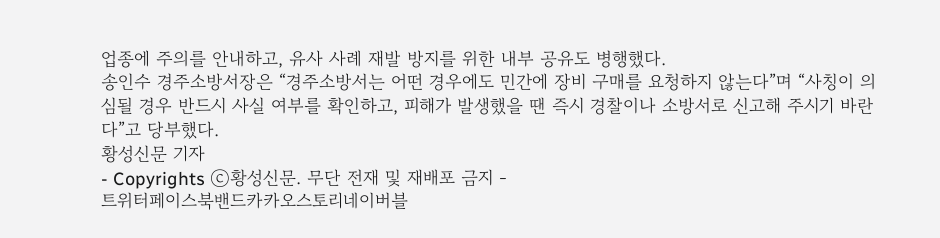업종에 주의를 안내하고, 유사 사례 재발 방지를 위한 내부 공유도 병행했다.
송인수 경주소방서장은 “경주소방서는 어떤 경우에도 민간에 장비 구매를 요청하지 않는다”며 “사칭이 의심될 경우 반드시 사실 여부를 확인하고, 피해가 발생했을 땐 즉시 경찰이나 소방서로 신고해 주시기 바란다”고 당부했다.
황성신문 기자
- Copyrights ⓒ황성신문. 무단 전재 및 재배포 금지 -
트위터페이스북밴드카카오스토리네이버블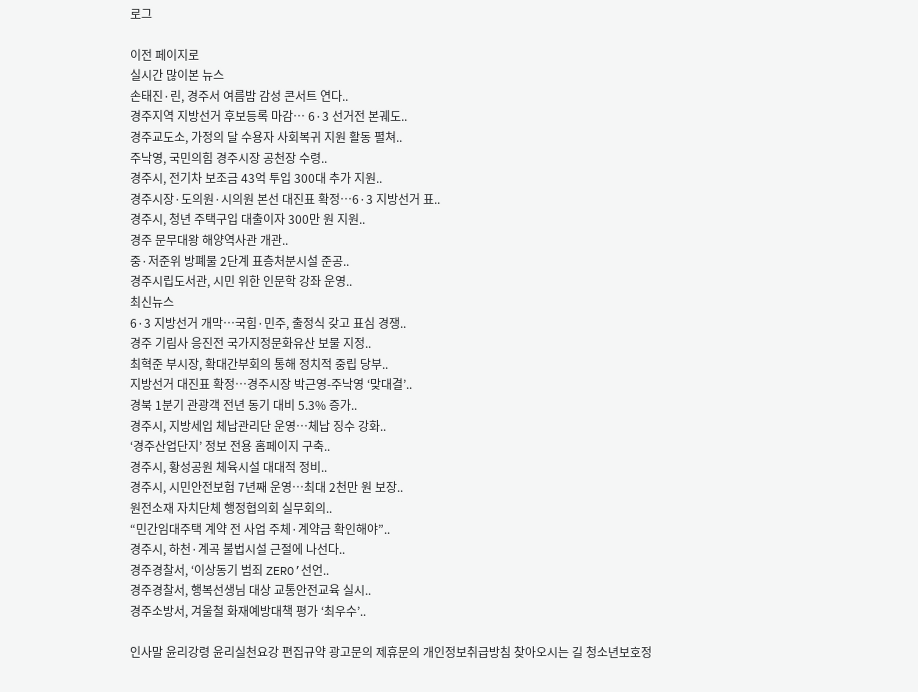로그

이전 페이지로
실시간 많이본 뉴스
손태진·린, 경주서 여름밤 감성 콘서트 연다..
경주지역 지방선거 후보등록 마감… 6·3 선거전 본궤도..
경주교도소, 가정의 달 수용자 사회복귀 지원 활동 펼쳐..
주낙영, 국민의힘 경주시장 공천장 수령..
경주시, 전기차 보조금 43억 투입 300대 추가 지원..
경주시장·도의원·시의원 본선 대진표 확정…6·3 지방선거 표..
경주시, 청년 주택구입 대출이자 300만 원 지원..
경주 문무대왕 해양역사관 개관..
중·저준위 방폐물 2단계 표층처분시설 준공..
경주시립도서관, 시민 위한 인문학 강좌 운영..
최신뉴스
6·3 지방선거 개막…국힘·민주, 출정식 갖고 표심 경쟁..
경주 기림사 응진전 국가지정문화유산 보물 지정..
최혁준 부시장, 확대간부회의 통해 정치적 중립 당부..
지방선거 대진표 확정…경주시장 박근영-주낙영 ‘맞대결’..
경북 1분기 관광객 전년 동기 대비 5.3% 증가..
경주시, 지방세입 체납관리단 운영…체납 징수 강화..
‘경주산업단지’ 정보 전용 홈페이지 구축..
경주시, 황성공원 체육시설 대대적 정비..
경주시, 시민안전보험 7년째 운영…최대 2천만 원 보장..
원전소재 자치단체 행정협의회 실무회의..
“민간임대주택 계약 전 사업 주체·계약금 확인해야”..
경주시, 하천·계곡 불법시설 근절에 나선다..
경주경찰서, ‘이상동기 범죄 ZERO’선언..
경주경찰서, 행복선생님 대상 교통안전교육 실시..
경주소방서, 겨울철 화재예방대책 평가 ‘최우수’..

인사말 윤리강령 윤리실천요강 편집규약 광고문의 제휴문의 개인정보취급방침 찾아오시는 길 청소년보호정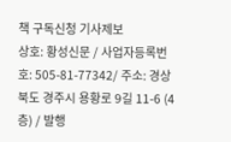책 구독신청 기사제보
상호: 황성신문 / 사업자등록번호: 505-81-77342/ 주소: 경상북도 경주시 용황로 9길 11-6 (4층) / 발행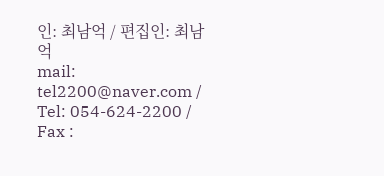인: 최남억 / 편집인: 최남억
mail: tel2200@naver.com / Tel: 054-624-2200 / Fax :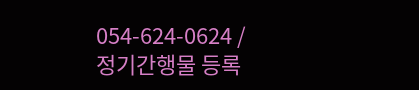054-624-0624 / 정기간행물 등록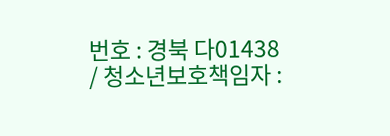번호 : 경북 다01438 / 청소년보호책임자 :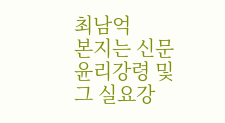최남억
본지는 신문 윤리강령 및 그 실요강